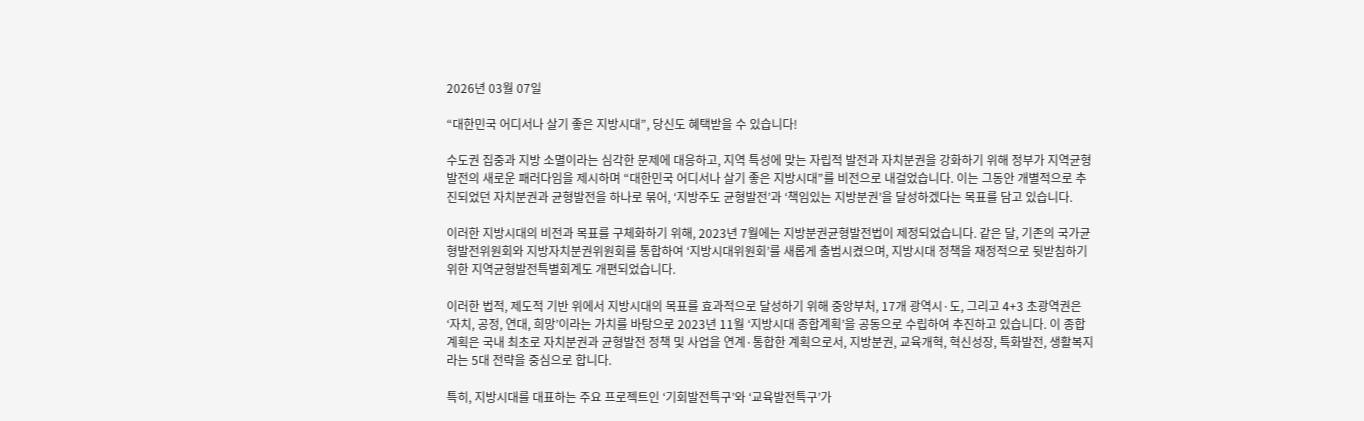2026년 03월 07일

“대한민국 어디서나 살기 좋은 지방시대”, 당신도 혜택받을 수 있습니다!

수도권 집중과 지방 소멸이라는 심각한 문제에 대응하고, 지역 특성에 맞는 자립적 발전과 자치분권을 강화하기 위해 정부가 지역균형발전의 새로운 패러다임을 제시하며 “대한민국 어디서나 살기 좋은 지방시대”를 비전으로 내걸었습니다. 이는 그동안 개별적으로 추진되었던 자치분권과 균형발전을 하나로 묶어, ‘지방주도 균형발전’과 ‘책임있는 지방분권’을 달성하겠다는 목표를 담고 있습니다.

이러한 지방시대의 비전과 목표를 구체화하기 위해, 2023년 7월에는 지방분권균형발전법이 제정되었습니다. 같은 달, 기존의 국가균형발전위원회와 지방자치분권위원회를 통합하여 ‘지방시대위원회’를 새롭게 출범시켰으며, 지방시대 정책을 재정적으로 뒷받침하기 위한 지역균형발전특별회계도 개편되었습니다.

이러한 법적, 제도적 기반 위에서 지방시대의 목표를 효과적으로 달성하기 위해 중앙부처, 17개 광역시·도, 그리고 4+3 초광역권은 ‘자치, 공정, 연대, 희망’이라는 가치를 바탕으로 2023년 11월 ‘지방시대 종합계획’을 공동으로 수립하여 추진하고 있습니다. 이 종합계획은 국내 최초로 자치분권과 균형발전 정책 및 사업을 연계·통합한 계획으로서, 지방분권, 교육개혁, 혁신성장, 특화발전, 생활복지라는 5대 전략을 중심으로 합니다.

특히, 지방시대를 대표하는 주요 프로젝트인 ‘기회발전특구’와 ‘교육발전특구’가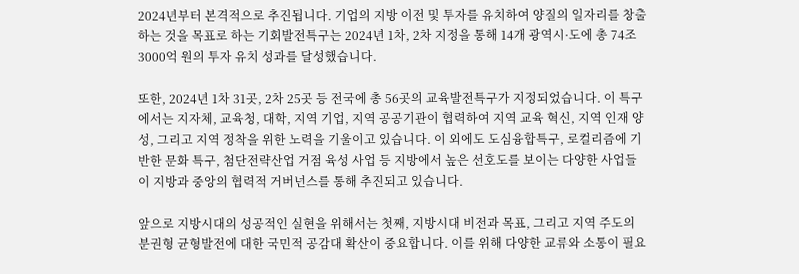2024년부터 본격적으로 추진됩니다. 기업의 지방 이전 및 투자를 유치하여 양질의 일자리를 창출하는 것을 목표로 하는 기회발전특구는 2024년 1차, 2차 지정을 통해 14개 광역시·도에 총 74조 3000억 원의 투자 유치 성과를 달성했습니다.

또한, 2024년 1차 31곳, 2차 25곳 등 전국에 총 56곳의 교육발전특구가 지정되었습니다. 이 특구에서는 지자체, 교육청, 대학, 지역 기업, 지역 공공기관이 협력하여 지역 교육 혁신, 지역 인재 양성, 그리고 지역 정착을 위한 노력을 기울이고 있습니다. 이 외에도 도심융합특구, 로컬리즘에 기반한 문화 특구, 첨단전략산업 거점 육성 사업 등 지방에서 높은 선호도를 보이는 다양한 사업들이 지방과 중앙의 협력적 거버넌스를 통해 추진되고 있습니다.

앞으로 지방시대의 성공적인 실현을 위해서는 첫째, 지방시대 비전과 목표, 그리고 지역 주도의 분권형 균형발전에 대한 국민적 공감대 확산이 중요합니다. 이를 위해 다양한 교류와 소통이 필요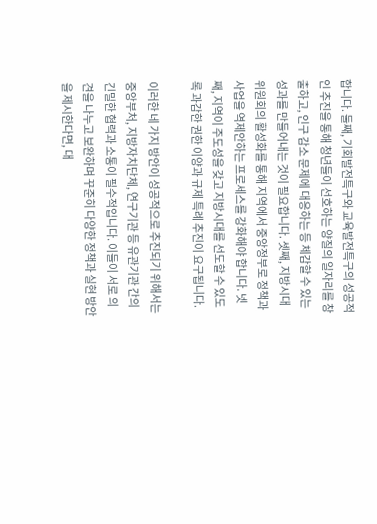합니다. 둘째, 기회발전특구와 교육발전특구의 성공적인 추진을 통해 청년들이 선호하는 양질의 일자리를 창출하고, 인구 감소 문제에 대응하는 등 체감할 수 있는 성과를 만들어내는 것이 필요합니다. 셋째, 지방시대위원회의 활성화를 통해 지역에서 중앙정부로 정책과 사업을 역제안하는 프로세스를 강화해야 합니다. 넷째, 지역이 주도성을 갖고 지방시대를 선도할 수 있도록 과감한 권한 이양과 규제 특례 추진이 요구됩니다.

이러한 네 가지 방안이 성공적으로 추진되기 위해서는 중앙부처, 지방자치단체, 연구기관 등 유관기관 간의 긴밀한 협력과 소통이 필수적입니다. 이들이 서로 의견을 나누고 보완하며 꾸준히 다양한 정책과 실현 방안을 제시한다면, 대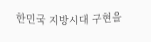한민국 지방시대 구현을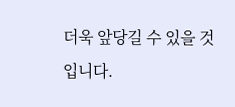더욱 앞당길 수 있을 것입니다.